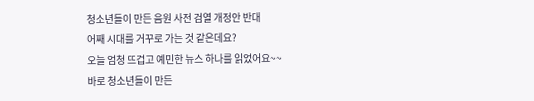청소년들이 만든 음원 사전 검열 개정안 반대
어째 시대를 거꾸로 가는 것 같은데요?
오늘 엄청 뜨겁고 예민한 뉴스 하나를 읽었어요~~
바로 청소년들이 만든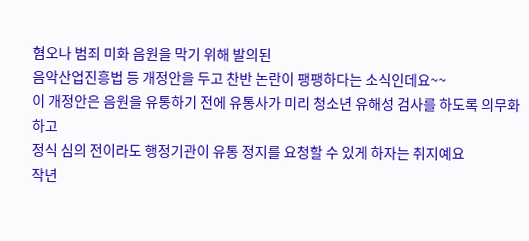혐오나 범죄 미화 음원을 막기 위해 발의된
음악산업진흥법 등 개정안을 두고 찬반 논란이 팽팽하다는 소식인데요~~
이 개정안은 음원을 유통하기 전에 유통사가 미리 청소년 유해성 검사를 하도록 의무화하고
정식 심의 전이라도 행정기관이 유통 정지를 요청할 수 있게 하자는 취지예요
작년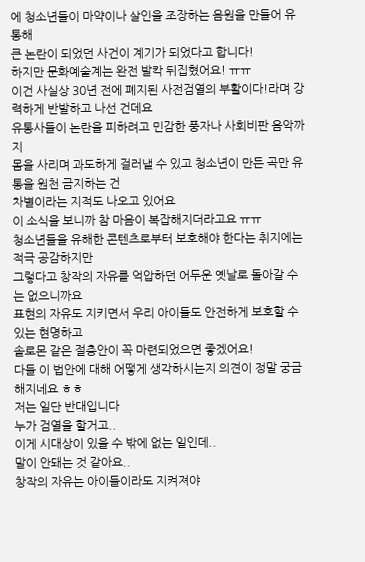에 청소년들이 마약이나 살인을 조장하는 음원을 만들어 유통해
큰 논란이 되었던 사건이 계기가 되었다고 합니다!
하지만 문화예술계는 완전 발칵 뒤집혔어요! ㅠㅠ
이건 사실상 30년 전에 폐지된 사전검열의 부활이다!라며 강력하게 반발하고 나선 건데요
유통사들이 논란을 피하려고 민감한 풍자나 사회비판 음악까지
몸을 사리며 과도하게 걸러낼 수 있고 청소년이 만든 곡만 유통을 원천 금지하는 건
차별이라는 지적도 나오고 있어요
이 소식을 보니까 참 마음이 복잡해지더라고요 ㅠㅠ
청소년들을 유해한 콘텐츠로부터 보호해야 한다는 취지에는 적극 공감하지만
그렇다고 창작의 자유를 억압하던 어두운 옛날로 돌아갈 수는 없으니까요
표현의 자유도 지키면서 우리 아이들도 안전하게 보호할 수 있는 현명하고
솔로몬 같은 절충안이 꼭 마련되었으면 좋겠어요!
다들 이 법안에 대해 어떻게 생각하시는지 의견이 정말 궁금해지네요 ㅎㅎ
저는 일단 반대입니다
누가 검열을 할거고..
이게 시대상이 있을 수 밖에 없는 일인데..
말이 안돼는 것 같아요..
창작의 자유는 아이들이라도 지켜져야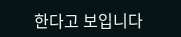한다고 보입니다